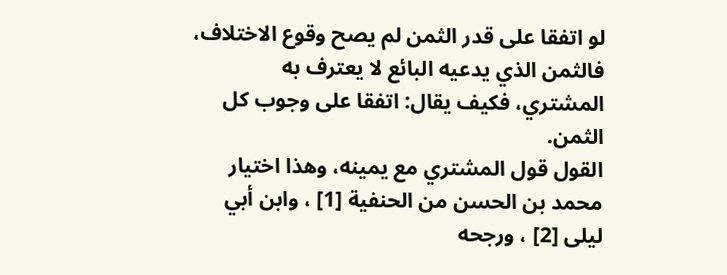لو اتفقا على قدر الثمن لم يصح وقوع الاختلاف، فالثمن الذي يدعيه البائع لا يعترف به المشتري، فكيف يقال: اتفقا على وجوب كل الثمن.
القول قول المشتري مع يمينه، وهذا اختيار محمد بن الحسن من الحنفية [1] ، وابن أبي ليلى [2] ، ورجحه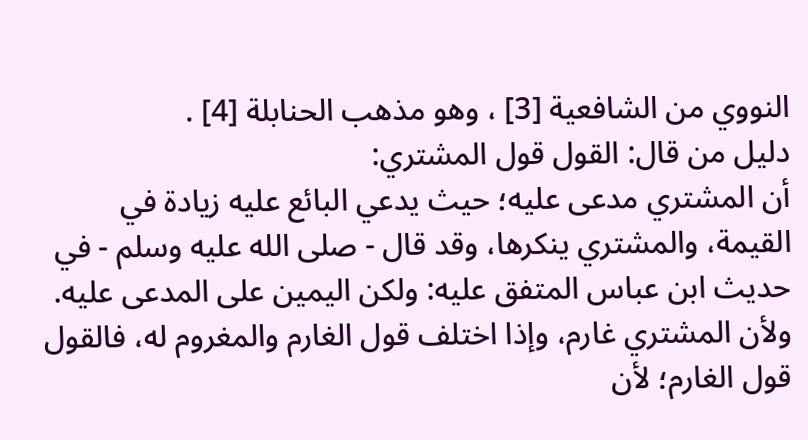النووي من الشافعية [3] ، وهو مذهب الحنابلة [4] .
دليل من قال: القول قول المشتري:
أن المشتري مدعى عليه؛ حيث يدعي البائع عليه زيادة في القيمة، والمشتري ينكرها، وقد قال - صلى الله عليه وسلم - في حديث ابن عباس المتفق عليه: ولكن اليمين على المدعى عليه.
ولأن المشتري غارم، وإذا اختلف قول الغارم والمغروم له، فالقول قول الغارم؛ لأن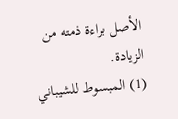الأصل براءة ذمته من الزيادة.
(1) المبسوط للشيباني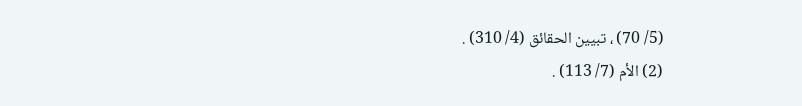(5/ 70) ، تبيين الحقائق (4/ 310) .
(2) الأم (7/ 113) .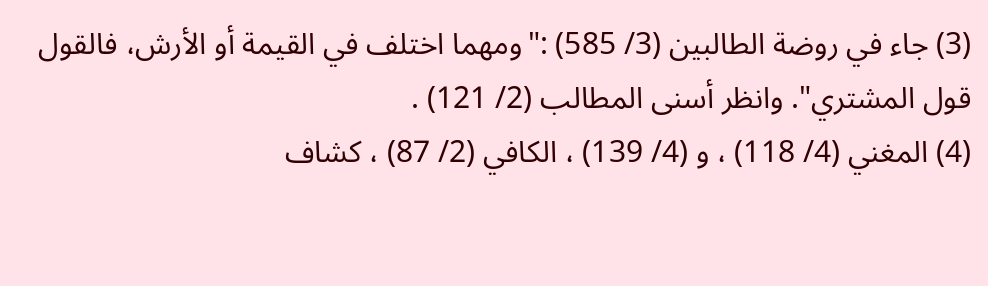(3) جاء في روضة الطالبين (3/ 585) :"ومهما اختلف في القيمة أو الأرش، فالقول قول المشتري". وانظر أسنى المطالب (2/ 121) .
(4) المغني (4/ 118) ، و (4/ 139) ، الكافي (2/ 87) ، كشاف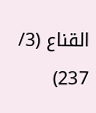القناع (3/ 237)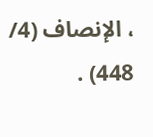، الإنصاف (4/ 448) .